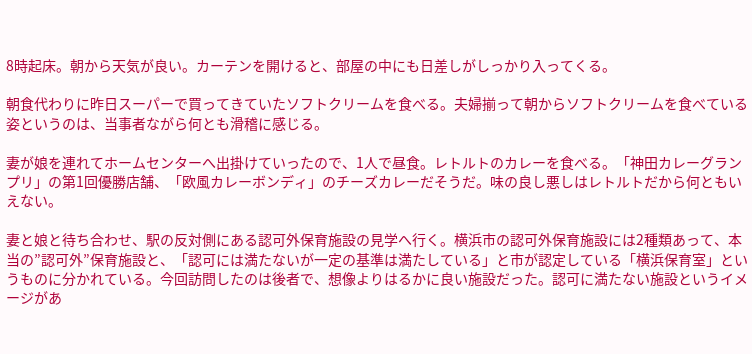8時起床。朝から天気が良い。カーテンを開けると、部屋の中にも日差しがしっかり入ってくる。

朝食代わりに昨日スーパーで買ってきていたソフトクリームを食べる。夫婦揃って朝からソフトクリームを食べている姿というのは、当事者ながら何とも滑稽に感じる。

妻が娘を連れてホームセンターへ出掛けていったので、1人で昼食。レトルトのカレーを食べる。「神田カレーグランプリ」の第1回優勝店舗、「欧風カレーボンディ」のチーズカレーだそうだ。味の良し悪しはレトルトだから何ともいえない。

妻と娘と待ち合わせ、駅の反対側にある認可外保育施設の見学へ行く。横浜市の認可外保育施設には2種類あって、本当の”認可外”保育施設と、「認可には満たないが一定の基準は満たしている」と市が認定している「横浜保育室」というものに分かれている。今回訪問したのは後者で、想像よりはるかに良い施設だった。認可に満たない施設というイメージがあ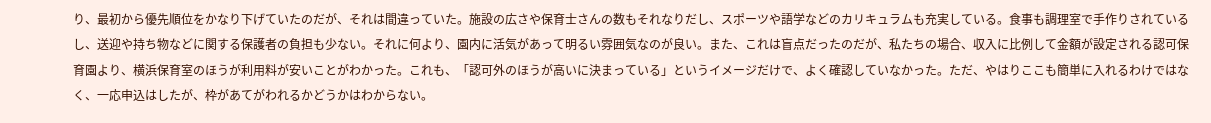り、最初から優先順位をかなり下げていたのだが、それは間違っていた。施設の広さや保育士さんの数もそれなりだし、スポーツや語学などのカリキュラムも充実している。食事も調理室で手作りされているし、送迎や持ち物などに関する保護者の負担も少ない。それに何より、園内に活気があって明るい雰囲気なのが良い。また、これは盲点だったのだが、私たちの場合、収入に比例して金額が設定される認可保育園より、横浜保育室のほうが利用料が安いことがわかった。これも、「認可外のほうが高いに決まっている」というイメージだけで、よく確認していなかった。ただ、やはりここも簡単に入れるわけではなく、一応申込はしたが、枠があてがわれるかどうかはわからない。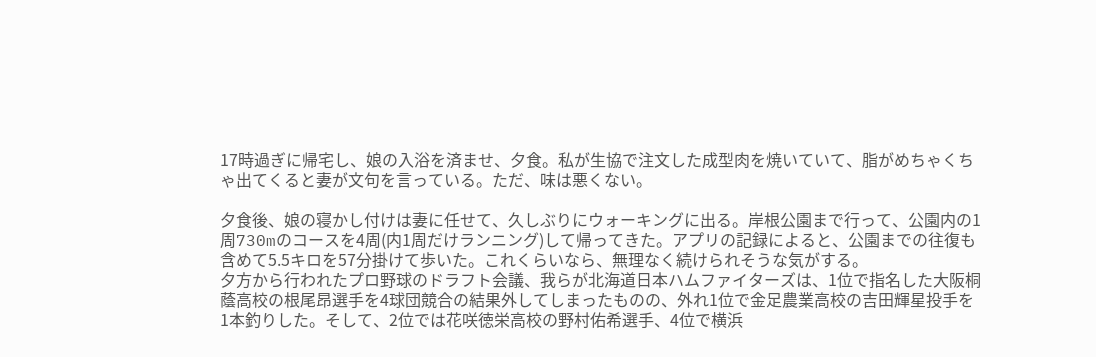17時過ぎに帰宅し、娘の入浴を済ませ、夕食。私が生協で注文した成型肉を焼いていて、脂がめちゃくちゃ出てくると妻が文句を言っている。ただ、味は悪くない。

夕食後、娘の寝かし付けは妻に任せて、久しぶりにウォーキングに出る。岸根公園まで行って、公園内の1周730mのコースを4周(内1周だけランニング)して帰ってきた。アプリの記録によると、公園までの往復も含めて5.5キロを57分掛けて歩いた。これくらいなら、無理なく続けられそうな気がする。
夕方から行われたプロ野球のドラフト会議、我らが北海道日本ハムファイターズは、1位で指名した大阪桐蔭高校の根尾昂選手を4球団競合の結果外してしまったものの、外れ1位で金足農業高校の吉田輝星投手を1本釣りした。そして、2位では花咲徳栄高校の野村佑希選手、4位で横浜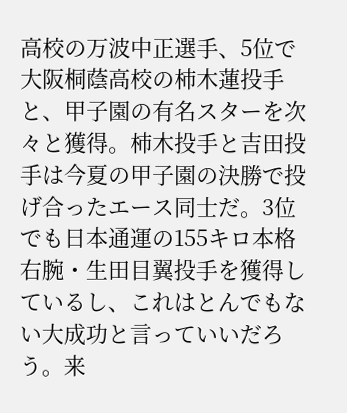高校の万波中正選手、5位で大阪桐蔭高校の柿木蓮投手と、甲子園の有名スターを次々と獲得。柿木投手と吉田投手は今夏の甲子園の決勝で投げ合ったエース同士だ。3位でも日本通運の155キロ本格右腕・生田目翼投手を獲得しているし、これはとんでもない大成功と言っていいだろう。来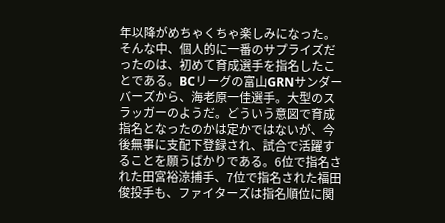年以降がめちゃくちゃ楽しみになった。そんな中、個人的に一番のサプライズだったのは、初めて育成選手を指名したことである。BCリーグの富山GRNサンダーバーズから、海老原一佳選手。大型のスラッガーのようだ。どういう意図で育成指名となったのかは定かではないが、今後無事に支配下登録され、試合で活躍することを願うばかりである。6位で指名された田宮裕涼捕手、7位で指名された福田俊投手も、ファイターズは指名順位に関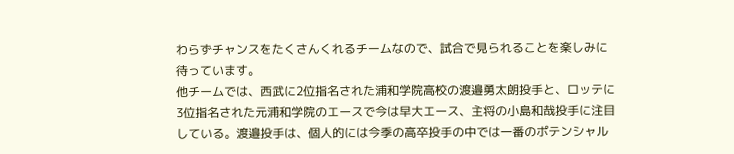わらずチャンスをたくさんくれるチームなので、試合で見られることを楽しみに待っています。
他チームでは、西武に2位指名された浦和学院高校の渡邉勇太朗投手と、ロッテに3位指名された元浦和学院のエースで今は早大エース、主将の小島和哉投手に注目している。渡邉投手は、個人的には今季の高卒投手の中では一番のポテンシャル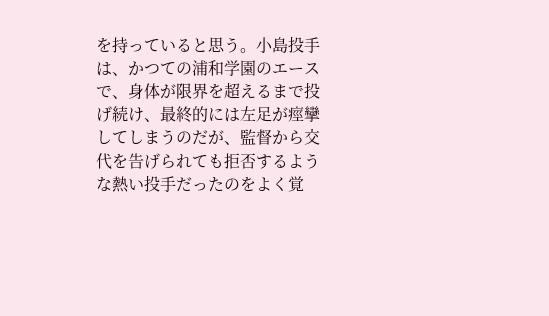を持っていると思う。小島投手は、かつての浦和学園のエースで、身体が限界を超えるまで投げ続け、最終的には左足が痙攣してしまうのだが、監督から交代を告げられても拒否するような熱い投手だったのをよく覚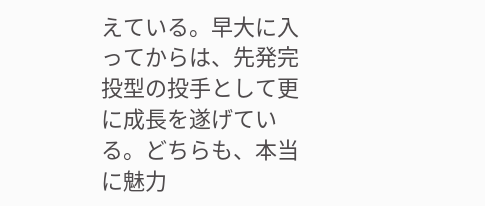えている。早大に入ってからは、先発完投型の投手として更に成長を遂げている。どちらも、本当に魅力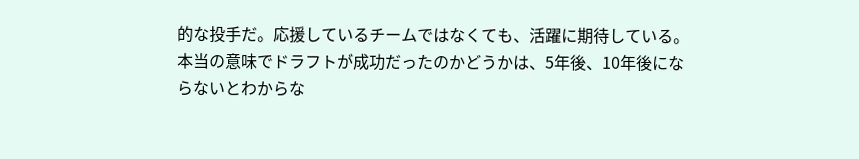的な投手だ。応援しているチームではなくても、活躍に期待している。
本当の意味でドラフトが成功だったのかどうかは、5年後、10年後にならないとわからな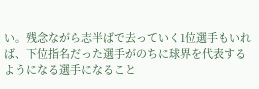い。残念ながら志半ばで去っていく1位選手もいれば、下位指名だった選手がのちに球界を代表するようになる選手になること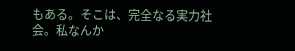もある。そこは、完全なる実力社会。私なんか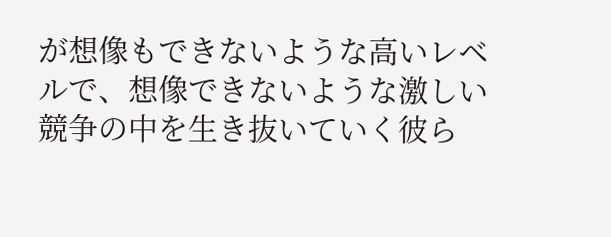が想像もできないような高いレベルで、想像できないような激しい競争の中を生き抜いていく彼ら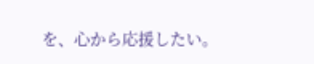を、心から応援したい。